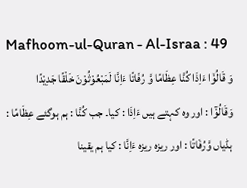Mafhoom-ul-Quran - Al-Israa : 49
وَ قَالُوْۤا ءَاِذَا كُنَّا عِظَامًا وَّ رُفَاتًا ءَاِنَّا لَمَبْعُوْثُوْنَ خَلْقًا جَدِیْدًا
وَقَالُوْٓا : اور وہ کہتے ہیں ءَاِذَا : کیا۔ جب كُنَّا : ہم ہوگئے عِظَامًا : ہڈیاں وَّرُفَاتًا : اور ریزہ ریزہ ءَاِنَّا : کیا ہم یقینا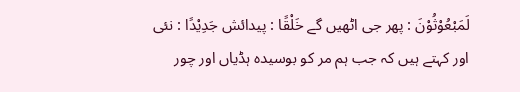لَمَبْعُوْثُوْنَ : پھر جی اٹھیں گے خَلْقًا : پیدائش جَدِيْدًا : نئی
اور کہتے ہیں کہ جب ہم مر کو بوسیدہ ہڈیاں اور چور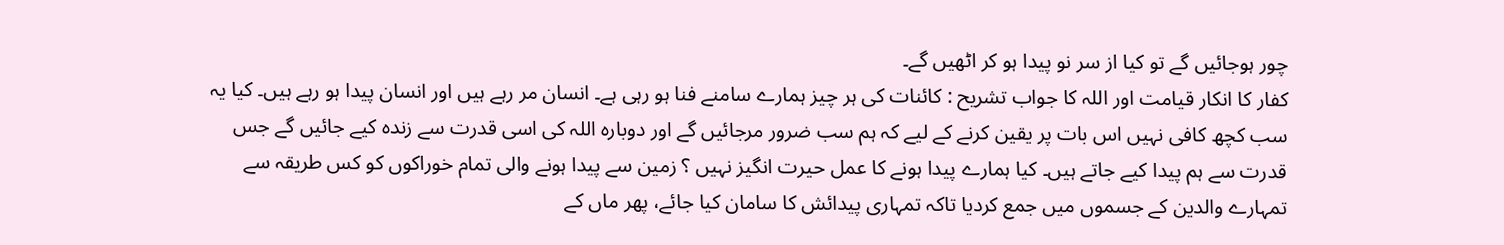چور ہوجائیں گے تو کیا از سر نو پیدا ہو کر اٹھیں گے۔
کفار کا انکار قیامت اور اللہ کا جواب تشریح : کائنات کی ہر چیز ہمارے سامنے فنا ہو رہی ہے۔ انسان مر رہے ہیں اور انسان پیدا ہو رہے ہیں۔ کیا یہ سب کچھ کافی نہیں اس بات پر یقین کرنے کے لیے کہ ہم سب ضرور مرجائیں گے اور دوبارہ اللہ کی اسی قدرت سے زندہ کیے جائیں گے جس قدرت سے ہم پیدا کیے جاتے ہیں۔ کیا ہمارے پیدا ہونے کا عمل حیرت انگیز نہیں ؟ زمین سے پیدا ہونے والی تمام خوراکوں کو کس طریقہ سے تمہارے والدین کے جسموں میں جمع کردیا تاکہ تمہاری پیدائش کا سامان کیا جائے، پھر ماں کے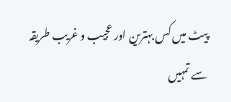پیٹ میں کس بہترین اور عجیب و غریب طریقہ سے تمہیں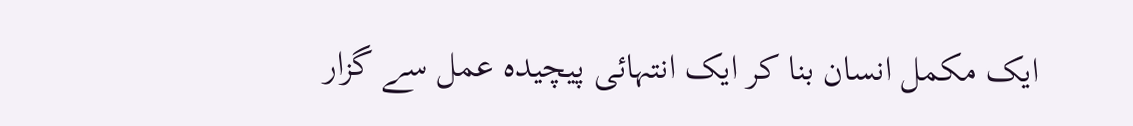ایک مکمل انسان بنا کر ایک انتہائی پیچیدہ عمل سے گزار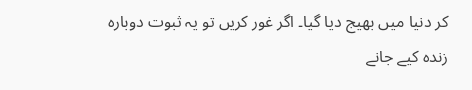کر دنیا میں بھیج دیا گیا۔ اگر غور کریں تو یہ ثبوت دوبارہ زندہ کیے جانے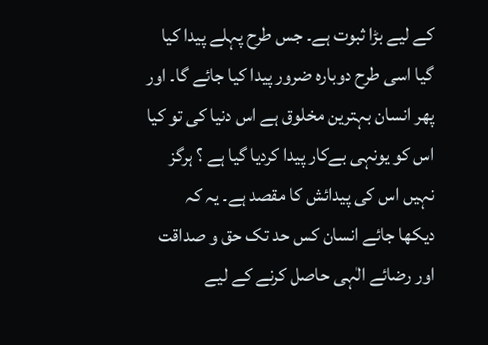کے لیے بڑا ثبوت ہے۔ جس طرح پہلے پیدا کیا گیا اسی طرح دوبارہ ضرور پیدا کیا جائے گا۔ اور پھر انسان بہترین مخلوق ہے اس دنیا کی تو کیا اس کو یونہی بےکار پیدا کردیا گیا ہے ؟ ہرگز نہیں اس کی پیدائش کا مقصد ہے۔ یہ کہ دیکھا جائے انسان کس حد تک حق و صداقت اور رضائے الٰہی حاصل کرنے کے لیے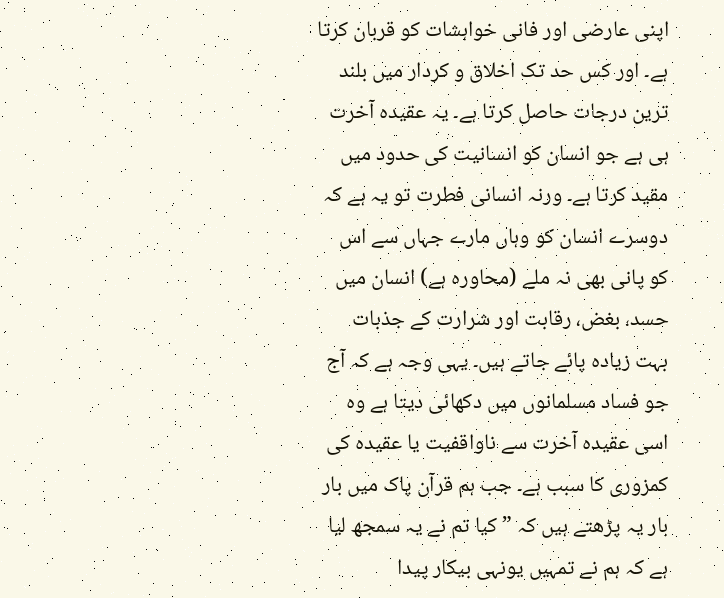اپنی عارضی اور فانی خواہشات کو قربان کرتا ہے۔ اور کس حد تک اخلاق و کردار میں بلند ترین درجات حاصل کرتا ہے۔ یہ عقیدہ آخرت ہی ہے جو انسان کو انسانیت کی حدود میں مقید کرتا ہے۔ ورنہ انسانی فطرت تو یہ ہے کہ دوسرے انسان کو وہاں مارے جہاں سے اس کو پانی بھی نہ ملے (محاورہ ہے) انسان میں حسد، بغض، رقابت اور شرارت کے جذبات بہت زیادہ پائے جاتے ہیں۔ یہی وجہ ہے کہ آج جو فساد مسلمانوں میں دکھائی دیتا ہے وہ اسی عقیدہ آخرت سے ناواقفیت یا عقیدہ کی کمزوری کا سبب ہے۔ جب ہم قرآن پاک میں بار بار یہ پڑھتے ہیں کہ ” کیا تم نے یہ سمجھ لیا ہے کہ ہم نے تمہیں یونہی بیکار پیدا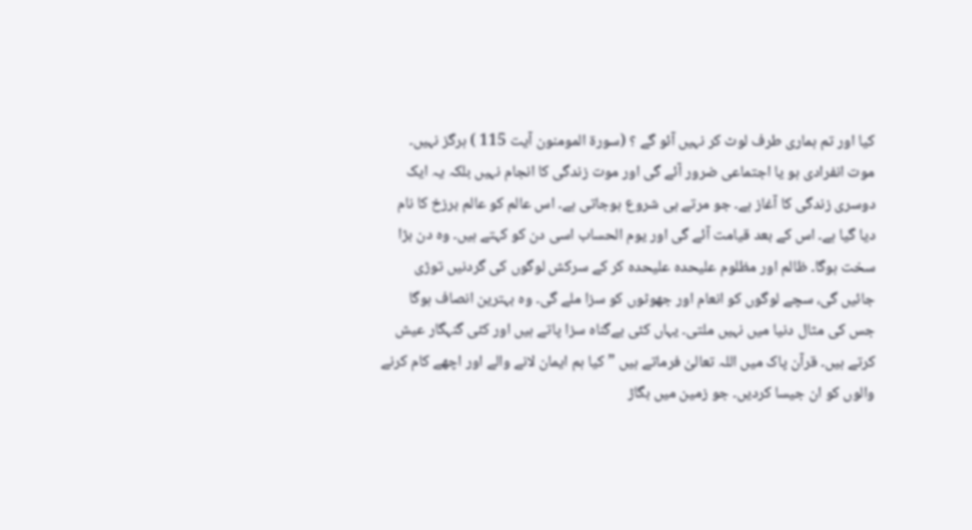کیا اور تم ہماری طرف لوٹ کر نہیں آئو گے ؟ (سورۃ المومنون آیت 115 ) ہرگز نہیں۔ موت انفرادی ہو یا اجتماعی ضرور آئے گی اور موت زندگی کا انجام نہیں بلکہ یہ ایک دوسری زندگی کا آغاز ہے۔ جو مرتے ہی شروع ہوجاتی ہے۔ اس عالم کو عالم برزخ کا نام دیا گیا ہے۔ اس کے بعد قیامت آئے گی اور یوم الحساب اسی دن کو کہتے ہیں۔ وہ دن بڑا سخت ہوگا۔ ظالم اور مظلوم علیحدہ علیحدہ کر کے سرکش لوگوں کی گردنیں توڑی جائیں گی، سچے لوگوں کو انعام اور جھوٹوں کو سزا ملے گی۔ وہ بہترین انصاف ہوگا جس کی مثال دنیا میں نہیں ملتی۔ یہاں کئی بےگناہ سزا پاتے ہیں اور کئی گنہگار عیش کرتے ہیں۔ قرآن پاک میں اللہ تعالیٰ فرماتے ہیں ” کیا ہم ایمان لانے والے اور اچھے کام کرنے والوں کو ان جیسا کردیں۔ جو زمین میں بگاڑ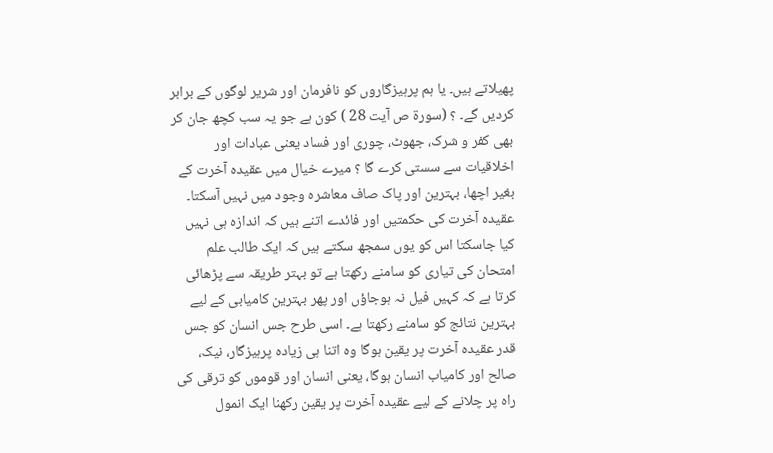پھیلاتے ہیں۔ یا ہم پرہیزگاروں کو نافرمان اور شریر لوگوں کے برابر کردیں گے۔ ؟ (سورۃ ص آیت 28 ) کون ہے جو یہ سب کچھ جان کر بھی کفر و شرک، جھوٹ، چوری اور فساد یعنی عبادات اور اخلاقیات سے سستی کرے گا ؟ میرے خیال میں عقیدہ آخرت کے بغیر اچھا، بہترین اور پاک صاف معاشرہ وجود میں نہیں آسکتا۔ عقیدہ آخرت کی حکمتیں اور فائدے اتنے ہیں کہ اندازہ ہی نہیں کیا جاسکتا اس کو یوں سمجھ سکتے ہیں کہ ایک طالب علم امتحان کی تیاری کو سامنے رکھتا ہے تو بہتر طریقہ سے پڑھائی کرتا ہے کہ کہیں فیل نہ ہوجاؤں اور پھر بہترین کامیابی کے لیے بہترین نتائج کو سامنے رکھتا ہے۔ اسی طرح جس انسان کو جس قدر عقیدہ آخرت پر یقین ہوگا وہ اتنا ہی زیادہ پرہیزگار، نیک، صالح اور کامیاب انسان ہوگا، یعنی انسان اور قوموں کو ترقی کی راہ پر چلانے کے لیے عقیدہ آخرت پر یقین رکھنا ایک انمول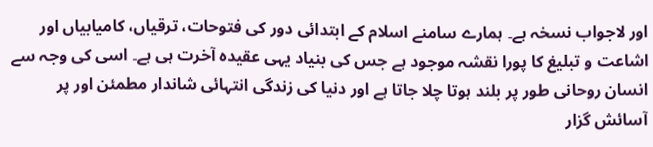اور لاجواب نسخہ ہے۔ ہمارے سامنے اسلام کے ابتدائی دور کی فتوحات، ترقیاں، کامیابیاں اور اشاعت و تبلیغ کا پورا نقشہ موجود ہے جس کی بنیاد یہی عقیدہ آخرت ہی ہے۔ اسی کی وجہ سے انسان روحانی طور پر بلند ہوتا چلا جاتا ہے اور دنیا کی زندگی انتہائی شاندار مطمئن اور پر آسائش گزار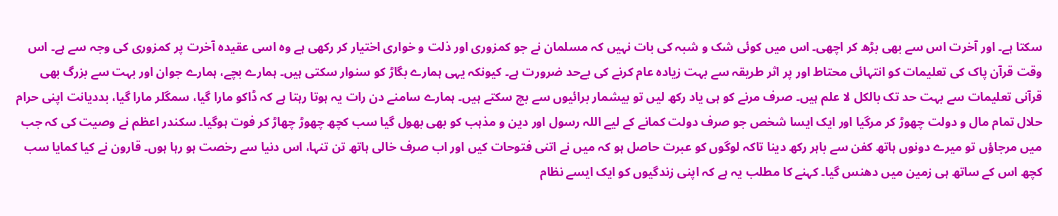سکتا ہے۔ اور آخرت اس سے بھی بڑھ کر اچھی۔ اس میں کوئی شک و شبہ کی بات نہیں کہ مسلمان نے جو کمزوری اور ذلت و خواری اختیار کر رکھی ہے وہ اسی عقیدہ آخرت پر کمزوری کی وجہ سے ہے۔ اس وقت قرآن پاک کی تعلیمات کو انتہائی محتاط اور پر اثر طریقہ سے بہت زیادہ عام کرنے کی بےحد ضرورت ہے۔ کیونکہ یہی ہمارے بگاڑ کو سنوار سکتی ہیں۔ ہمارے بچے، ہمارے جوان اور بہت سے بزرگ بھی قرآنی تعلیمات سے بہت حد تک بالکل لا علم ہیں۔ صرف مرنے کو ہی یاد رکھ لیں تو بیشمار برائیوں سے بچ سکتے ہیں۔ ہمارے سامنے دن رات یہ ہوتا رہتا ہے کہ ڈاکو مارا گیا، سمگلر مارا گیا، بددیانت اپنی حرام حلال تمام مال و دولت چھوڑ کر مرگیا اور ایک ایسا شخص جو صرف دولت کمانے کے لیے اللہ رسول اور دین و مذہب کو بھی بھول گیا سب کچھ چھوڑ چھاڑ کر فوت ہوگیا۔ سکندر اعظم نے وصیت کی کہ جب میں مرجاؤں تو میرے دونوں ہاتھ کفن سے باہر رکھ دینا تاکہ لوگوں کو عبرت حاصل ہو کہ میں نے اتنی فتوحات کیں اور اب صرف خالی ہاتھ تن تنہا، اس دنیا سے رخصت ہو رہا ہوں۔ قارون نے کیا کمایا سب کچھ اس کے ساتھ ہی زمین میں دھنس گیا۔ کہنے کا مطلب یہ ہے کہ اپنی زندگیوں کو ایک ایسے نظام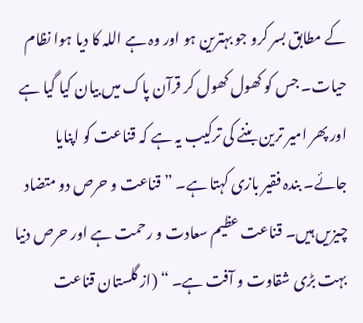کے مطابق بسر کرو جو بہترین ہو اور وہ ہے اللہ کا دیا ہوا نظام حیات۔ جس کو کھول کھول کر قرآن پاک میں بیان کیا گیا ہے اور پھر امیر ترین بننے کی ترکیب یہ ہے کہ قناعت کو اپنایا جائے۔ بندہ فقیر بازی کہتا ہے۔ ” قناعت و حرص دو متضاد چیزیں ہیں۔ قناعت عظیم سعادت و رحمت ہے اور حرص دنیا بہت بڑی شقاوت و آفت ہے۔ “ (از گلستان قناعت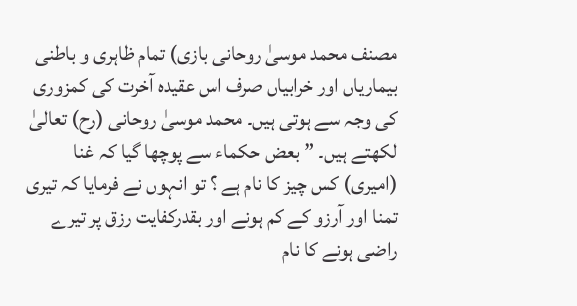مصنف محمد موسیٰ روحانی بازی) تمام ظاہری و باطنی بیماریاں اور خرابیاں صرف اس عقیدہ آخرت کی کمزوری کی وجہ سے ہوتی ہیں۔ محمد موسیٰ روحانی (رح) تعالیٰ لکھتے ہیں۔ ” بعض حکماء سے پوچھا گیا کہ غنا (امیری) کس چیز کا نام ہے ؟ تو انہوں نے فرمایا کہ تیری تمنا اور آرزو کے کم ہونے اور بقدرکفایت رزق پر تیرے راضی ہونے کا نام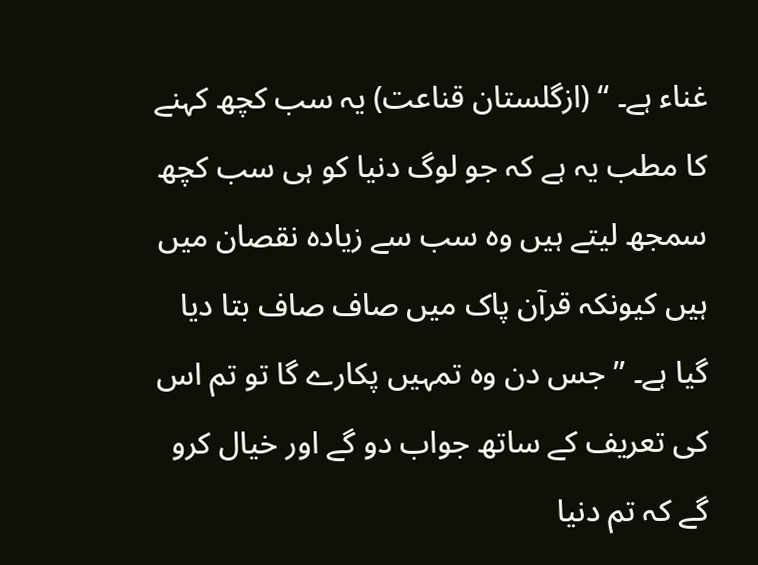غناء ہے۔ “ (ازگلستان قناعت) یہ سب کچھ کہنے کا مطب یہ ہے کہ جو لوگ دنیا کو ہی سب کچھ سمجھ لیتے ہیں وہ سب سے زیادہ نقصان میں ہیں کیونکہ قرآن پاک میں صاف صاف بتا دیا گیا ہے۔ ” جس دن وہ تمہیں پکارے گا تو تم اس کی تعریف کے ساتھ جواب دو گے اور خیال کرو گے کہ تم دنیا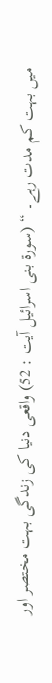میں بہت کم مدت رہے۔ “ (سورۃ بنی اسرائیل آیت : 52) واقعی دنیا کی زندگی بہت مختصر اور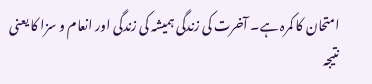امتحان کا کمرہ ہے۔ آخرت کی زندگی ہمیشہ کی زندگی اور انعام و سزا کا یعنی نتیجہ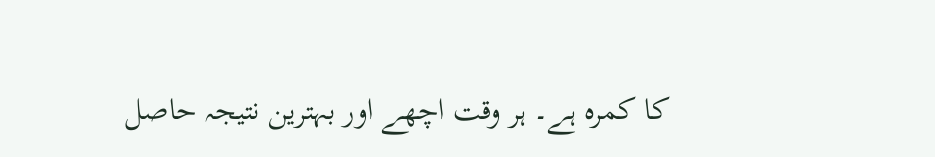کا کمرہ ہے۔ ہر وقت اچھے اور بہترین نتیجہ حاصل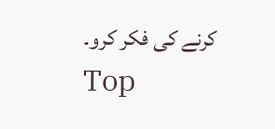کرنے کی فکر کرو۔
Top